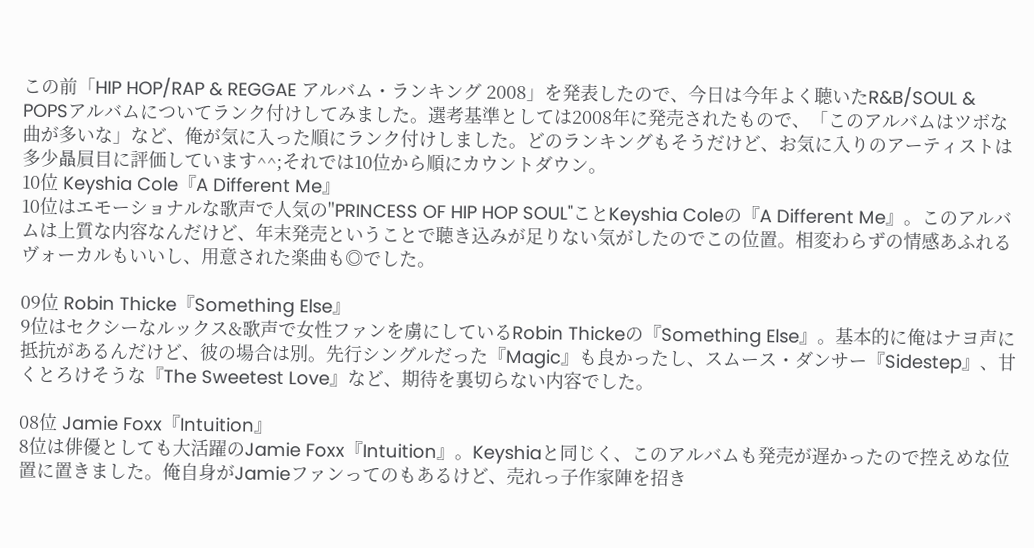この前「HIP HOP/RAP & REGGAE アルバム・ランキング 2008」を発表したので、今日は今年よく聴いたR&B/SOUL & POPSアルバムについてランク付けしてみました。選考基準としては2008年に発売されたもので、「このアルバムはツボな曲が多いな」など、俺が気に入った順にランク付けしました。どのランキングもそうだけど、お気に入りのアーティストは多少贔屓目に評価しています^^;それでは10位から順にカウントダウン。
10位 Keyshia Cole『A Different Me』
10位はエモーショナルな歌声で人気の"PRINCESS OF HIP HOP SOUL"ことKeyshia Coleの『A Different Me』。このアルバムは上質な内容なんだけど、年末発売ということで聴き込みが足りない気がしたのでこの位置。相変わらずの情感あふれるヴォーカルもいいし、用意された楽曲も◎でした。

09位 Robin Thicke『Something Else』
9位はセクシーなルックス&歌声で女性ファンを虜にしているRobin Thickeの『Something Else』。基本的に俺はナヨ声に抵抗があるんだけど、彼の場合は別。先行シングルだった『Magic』も良かったし、スムース・ダンサー『Sidestep』、甘くとろけそうな『The Sweetest Love』など、期待を裏切らない内容でした。

08位 Jamie Foxx『Intuition』
8位は俳優としても大活躍のJamie Foxx『Intuition』。Keyshiaと同じく、このアルバムも発売が遅かったので控えめな位置に置きました。俺自身がJamieファンってのもあるけど、売れっ子作家陣を招き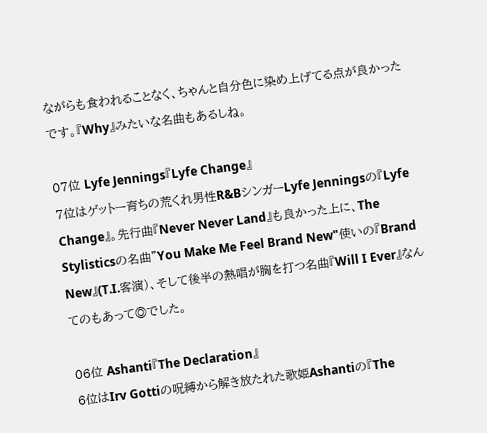ながらも食われることなく、ちゃんと自分色に染め上げてる点が良かったです。『Why』みたいな名曲もあるしね。

07位 Lyfe Jennings『Lyfe Change』
7位はゲットー育ちの荒くれ男性R&BシンガーLyfe Jenningsの『Lyfe Change』。先行曲『Never Never Land』も良かった上に、The Stylisticsの名曲"You Make Me Feel Brand New"使いの『Brand New』(T.I.客演)、そして後半の熱唱が胸を打つ名曲『Will I Ever』なんてのもあって◎でした。

06位 Ashanti『The Declaration』
6位はIrv Gottiの呪縛から解き放たれた歌姫Ashantiの『The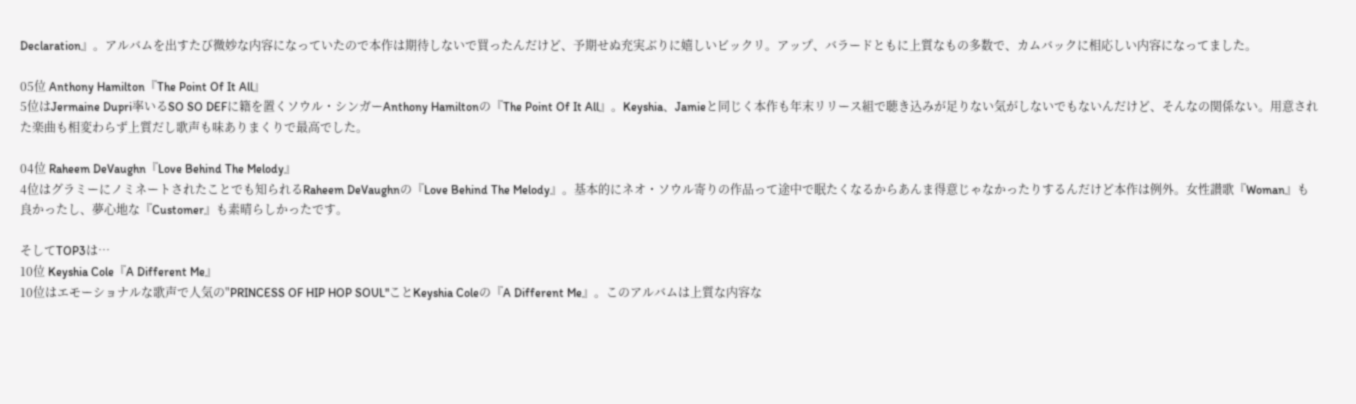Declaration』。アルバムを出すたび微妙な内容になっていたので本作は期待しないで買ったんだけど、予期せぬ充実ぶりに嬉しいビックリ。アップ、バラードともに上質なもの多数で、カムバックに相応しい内容になってました。

05位 Anthony Hamilton『The Point Of It All』
5位はJermaine Dupri率いるSO SO DEFに籍を置くソウル・シンガーAnthony Hamiltonの『The Point Of It All』。Keyshia、Jamieと同じく本作も年末リリース組で聴き込みが足りない気がしないでもないんだけど、そんなの関係ない。用意された楽曲も相変わらず上質だし歌声も味ありまくりで最高でした。

04位 Raheem DeVaughn『Love Behind The Melody』
4位はグラミーにノミネートされたことでも知られるRaheem DeVaughnの『Love Behind The Melody』。基本的にネオ・ソウル寄りの作品って途中で眠たくなるからあんま得意じゃなかったりするんだけど本作は例外。女性讃歌『Woman』も良かったし、夢心地な『Customer』も素晴らしかったです。

そしてTOP3は…
10位 Keyshia Cole『A Different Me』
10位はエモーショナルな歌声で人気の"PRINCESS OF HIP HOP SOUL"ことKeyshia Coleの『A Different Me』。このアルバムは上質な内容な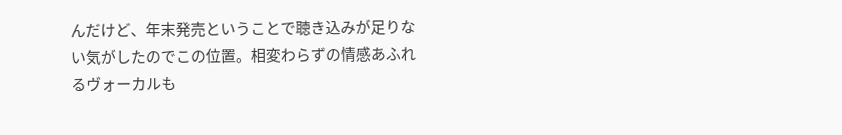んだけど、年末発売ということで聴き込みが足りない気がしたのでこの位置。相変わらずの情感あふれるヴォーカルも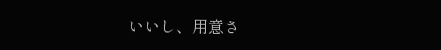いいし、用意さ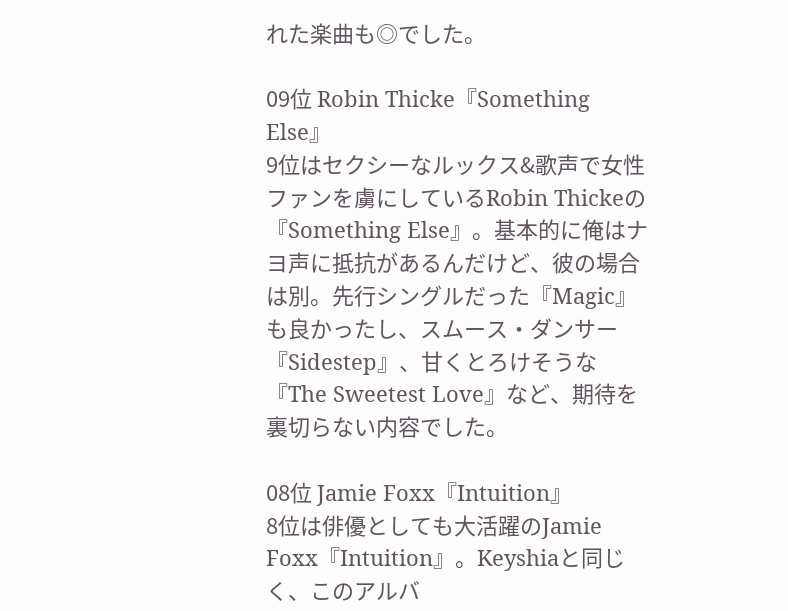れた楽曲も◎でした。

09位 Robin Thicke『Something Else』
9位はセクシーなルックス&歌声で女性ファンを虜にしているRobin Thickeの『Something Else』。基本的に俺はナヨ声に抵抗があるんだけど、彼の場合は別。先行シングルだった『Magic』も良かったし、スムース・ダンサー『Sidestep』、甘くとろけそうな『The Sweetest Love』など、期待を裏切らない内容でした。

08位 Jamie Foxx『Intuition』
8位は俳優としても大活躍のJamie Foxx『Intuition』。Keyshiaと同じく、このアルバ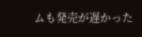ムも発売が遅かった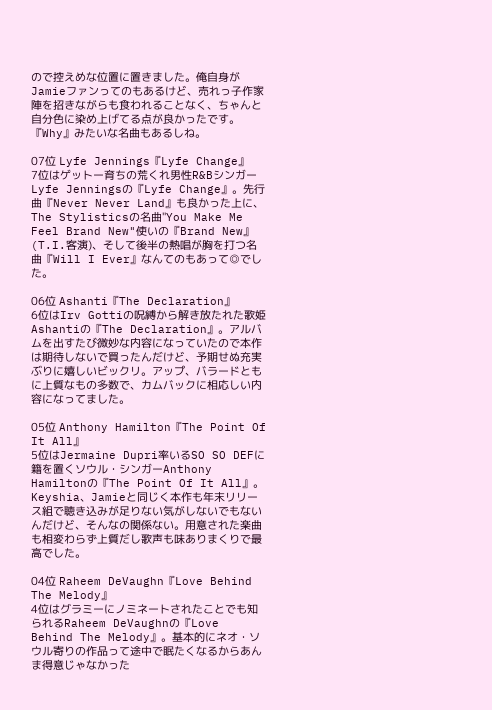ので控えめな位置に置きました。俺自身がJamieファンってのもあるけど、売れっ子作家陣を招きながらも食われることなく、ちゃんと自分色に染め上げてる点が良かったです。『Why』みたいな名曲もあるしね。

07位 Lyfe Jennings『Lyfe Change』
7位はゲットー育ちの荒くれ男性R&BシンガーLyfe Jenningsの『Lyfe Change』。先行曲『Never Never Land』も良かった上に、The Stylisticsの名曲"You Make Me Feel Brand New"使いの『Brand New』(T.I.客演)、そして後半の熱唱が胸を打つ名曲『Will I Ever』なんてのもあって◎でした。

06位 Ashanti『The Declaration』
6位はIrv Gottiの呪縛から解き放たれた歌姫Ashantiの『The Declaration』。アルバムを出すたび微妙な内容になっていたので本作は期待しないで買ったんだけど、予期せぬ充実ぶりに嬉しいビックリ。アップ、バラードともに上質なもの多数で、カムバックに相応しい内容になってました。

05位 Anthony Hamilton『The Point Of It All』
5位はJermaine Dupri率いるSO SO DEFに籍を置くソウル・シンガーAnthony Hamiltonの『The Point Of It All』。Keyshia、Jamieと同じく本作も年末リリース組で聴き込みが足りない気がしないでもないんだけど、そんなの関係ない。用意された楽曲も相変わらず上質だし歌声も味ありまくりで最高でした。

04位 Raheem DeVaughn『Love Behind The Melody』
4位はグラミーにノミネートされたことでも知られるRaheem DeVaughnの『Love Behind The Melody』。基本的にネオ・ソウル寄りの作品って途中で眠たくなるからあんま得意じゃなかった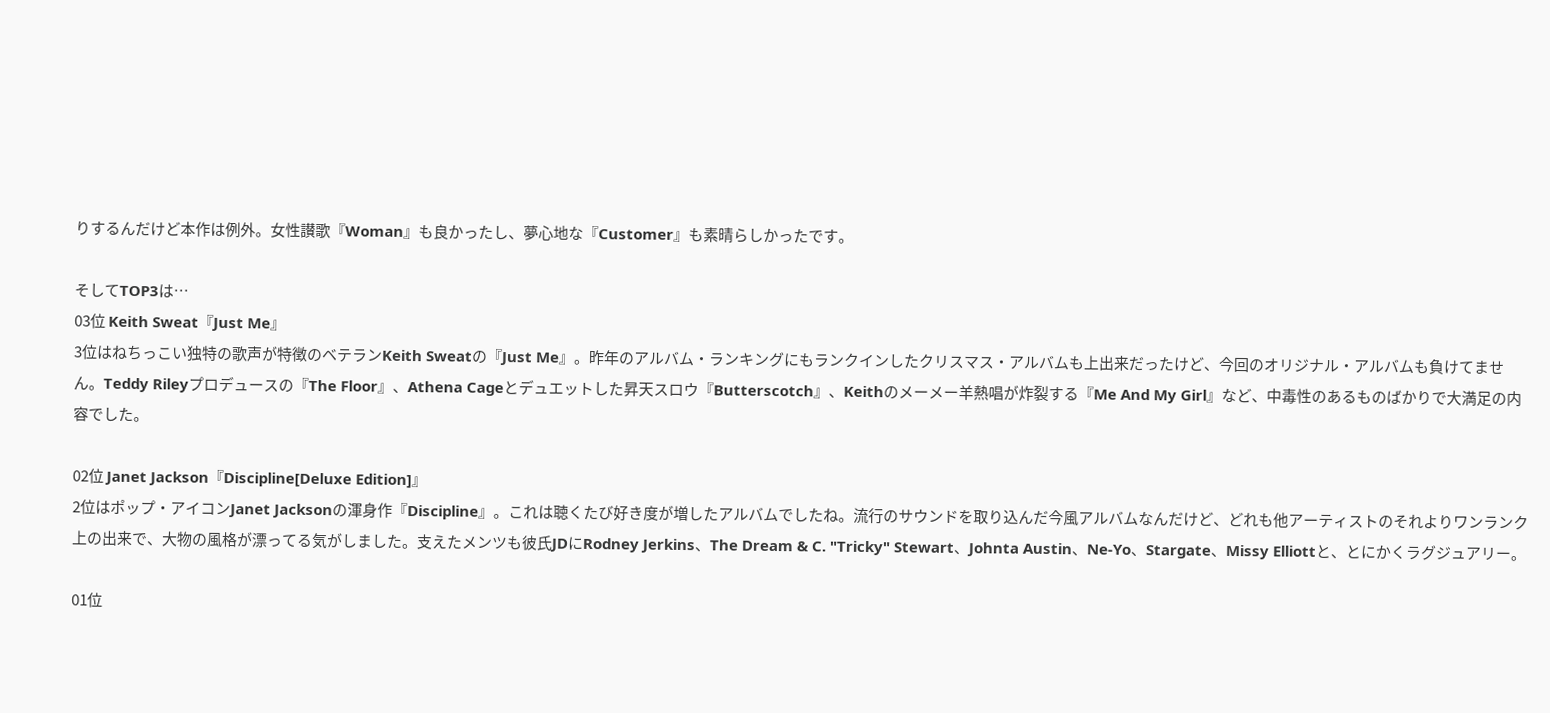りするんだけど本作は例外。女性讃歌『Woman』も良かったし、夢心地な『Customer』も素晴らしかったです。

そしてTOP3は…
03位 Keith Sweat『Just Me』
3位はねちっこい独特の歌声が特徴のベテランKeith Sweatの『Just Me』。昨年のアルバム・ランキングにもランクインしたクリスマス・アルバムも上出来だったけど、今回のオリジナル・アルバムも負けてません。Teddy Rileyプロデュースの『The Floor』、Athena Cageとデュエットした昇天スロウ『Butterscotch』、Keithのメーメー羊熱唱が炸裂する『Me And My Girl』など、中毒性のあるものばかりで大満足の内容でした。

02位 Janet Jackson『Discipline[Deluxe Edition]』
2位はポップ・アイコンJanet Jacksonの渾身作『Discipline』。これは聴くたび好き度が増したアルバムでしたね。流行のサウンドを取り込んだ今風アルバムなんだけど、どれも他アーティストのそれよりワンランク上の出来で、大物の風格が漂ってる気がしました。支えたメンツも彼氏JDにRodney Jerkins、The Dream & C. "Tricky" Stewart、Johnta Austin、Ne-Yo、Stargate、Missy Elliottと、とにかくラグジュアリー。

01位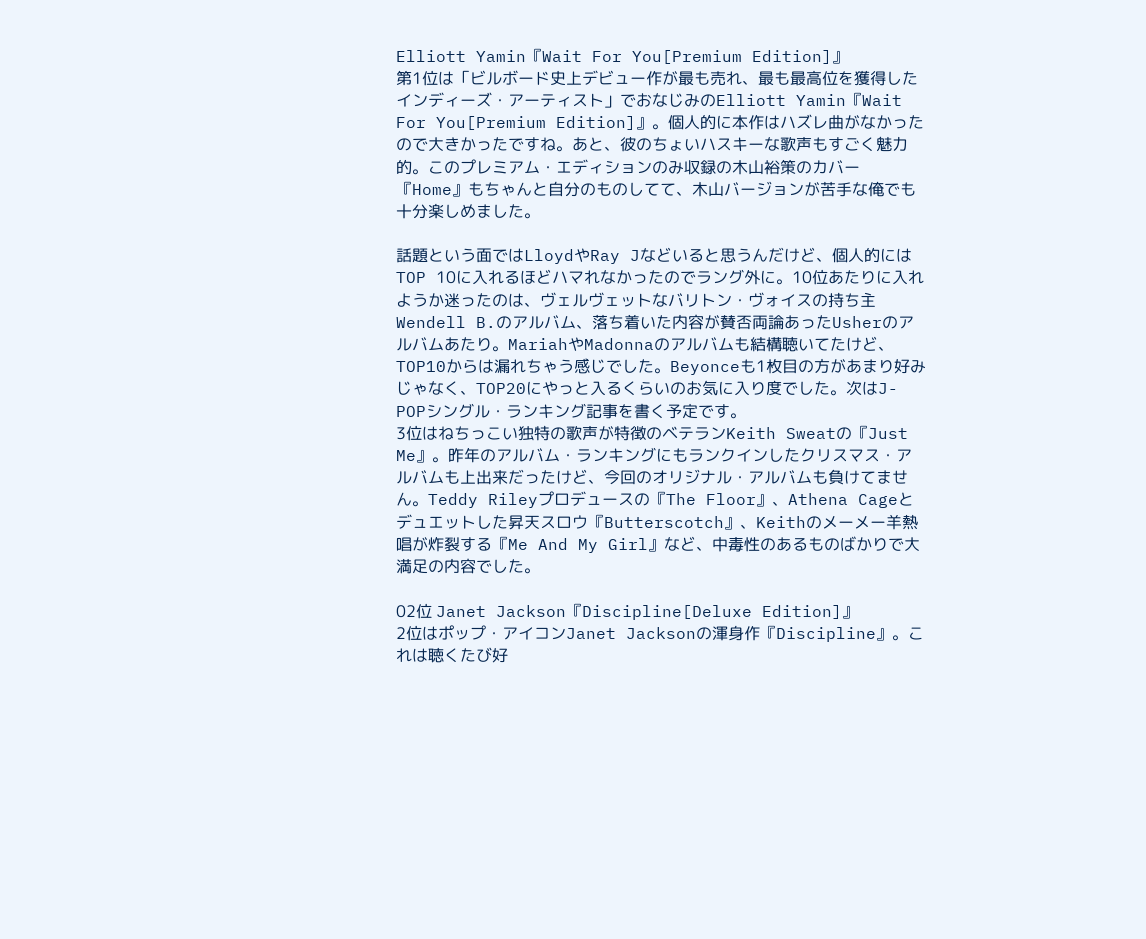Elliott Yamin『Wait For You[Premium Edition]』
第1位は「ビルボード史上デビュー作が最も売れ、最も最高位を獲得したインディーズ・アーティスト」でおなじみのElliott Yamin『Wait For You[Premium Edition]』。個人的に本作はハズレ曲がなかったので大きかったですね。あと、彼のちょいハスキーな歌声もすごく魅力的。このプレミアム・エディションのみ収録の木山裕策のカバー『Home』もちゃんと自分のものしてて、木山バージョンが苦手な俺でも十分楽しめました。

話題という面ではLloydやRay Jなどいると思うんだけど、個人的にはTOP 10に入れるほどハマれなかったのでラング外に。10位あたりに入れようか迷ったのは、ヴェルヴェットなバリトン・ヴォイスの持ち主Wendell B.のアルバム、落ち着いた内容が賛否両論あったUsherのアルバムあたり。MariahやMadonnaのアルバムも結構聴いてたけど、TOP10からは漏れちゃう感じでした。Beyonceも1枚目の方があまり好みじゃなく、TOP20にやっと入るくらいのお気に入り度でした。次はJ-POPシングル・ランキング記事を書く予定です。
3位はねちっこい独特の歌声が特徴のベテランKeith Sweatの『Just Me』。昨年のアルバム・ランキングにもランクインしたクリスマス・アルバムも上出来だったけど、今回のオリジナル・アルバムも負けてません。Teddy Rileyプロデュースの『The Floor』、Athena Cageとデュエットした昇天スロウ『Butterscotch』、Keithのメーメー羊熱唱が炸裂する『Me And My Girl』など、中毒性のあるものばかりで大満足の内容でした。

02位 Janet Jackson『Discipline[Deluxe Edition]』
2位はポップ・アイコンJanet Jacksonの渾身作『Discipline』。これは聴くたび好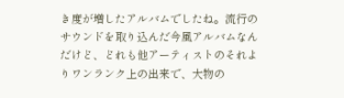き度が増したアルバムでしたね。流行のサウンドを取り込んだ今風アルバムなんだけど、どれも他アーティストのそれよりワンランク上の出来で、大物の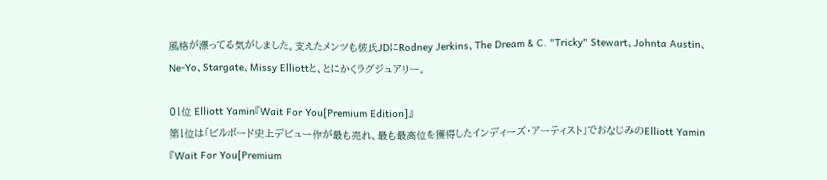風格が漂ってる気がしました。支えたメンツも彼氏JDにRodney Jerkins、The Dream & C. "Tricky" Stewart、Johnta Austin、Ne-Yo、Stargate、Missy Elliottと、とにかくラグジュアリー。

01位 Elliott Yamin『Wait For You[Premium Edition]』
第1位は「ビルボード史上デビュー作が最も売れ、最も最高位を獲得したインディーズ・アーティスト」でおなじみのElliott Yamin『Wait For You[Premium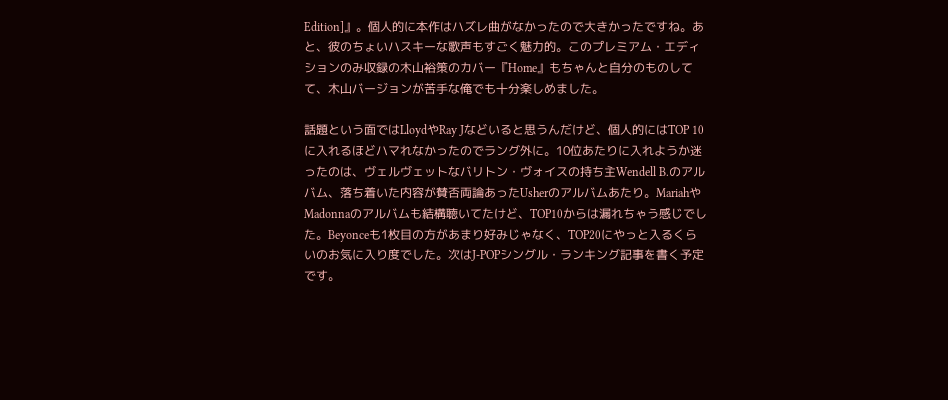Edition]』。個人的に本作はハズレ曲がなかったので大きかったですね。あと、彼のちょいハスキーな歌声もすごく魅力的。このプレミアム・エディションのみ収録の木山裕策のカバー『Home』もちゃんと自分のものしてて、木山バージョンが苦手な俺でも十分楽しめました。

話題という面ではLloydやRay Jなどいると思うんだけど、個人的にはTOP 10に入れるほどハマれなかったのでラング外に。10位あたりに入れようか迷ったのは、ヴェルヴェットなバリトン・ヴォイスの持ち主Wendell B.のアルバム、落ち着いた内容が賛否両論あったUsherのアルバムあたり。MariahやMadonnaのアルバムも結構聴いてたけど、TOP10からは漏れちゃう感じでした。Beyonceも1枚目の方があまり好みじゃなく、TOP20にやっと入るくらいのお気に入り度でした。次はJ-POPシングル・ランキング記事を書く予定です。